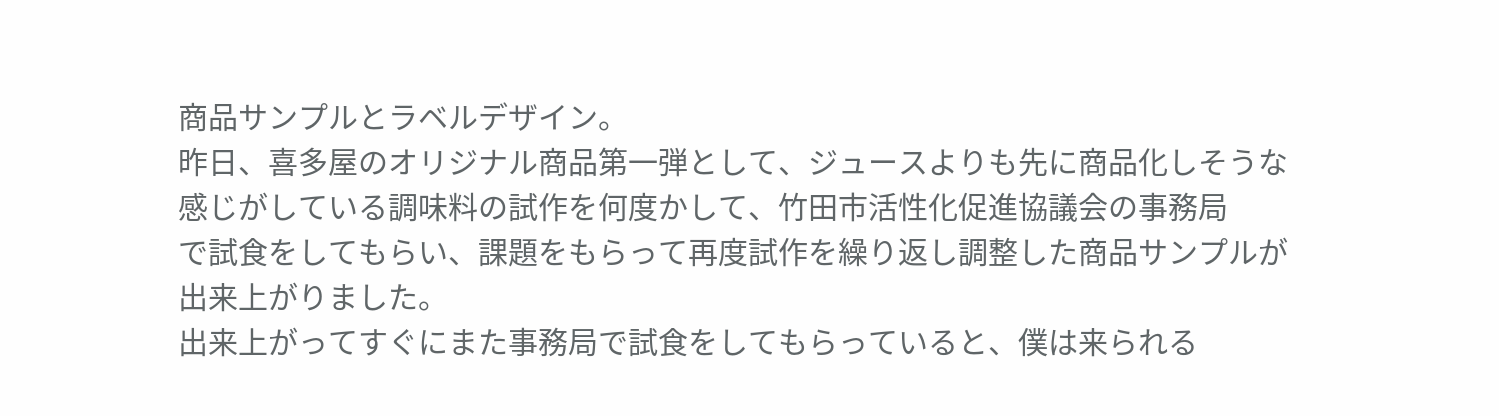商品サンプルとラベルデザイン。
昨日、喜多屋のオリジナル商品第一弾として、ジュースよりも先に商品化しそうな
感じがしている調味料の試作を何度かして、竹田市活性化促進協議会の事務局
で試食をしてもらい、課題をもらって再度試作を繰り返し調整した商品サンプルが
出来上がりました。
出来上がってすぐにまた事務局で試食をしてもらっていると、僕は来られる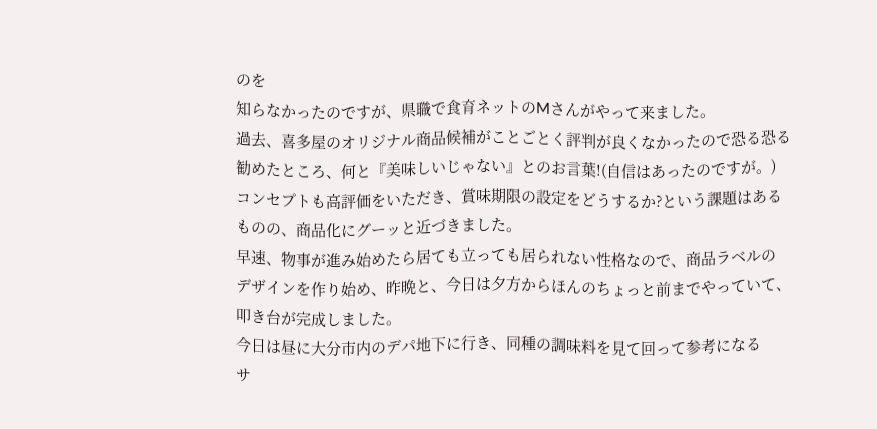のを
知らなかったのですが、県職で食育ネットのMさんがやって来ました。
過去、喜多屋のオリジナル商品候補がことごとく評判が良くなかったので恐る恐る
勧めたところ、何と『美味しいじゃない』とのお言葉!(自信はあったのですが。)
コンセプトも高評価をいただき、賞味期限の設定をどうするか?という課題はある
ものの、商品化にグーッと近づきました。
早速、物事が進み始めたら居ても立っても居られない性格なので、商品ラベルの
デザインを作り始め、昨晩と、今日は夕方からほんのちょっと前までやっていて、
叩き台が完成しました。
今日は昼に大分市内のデパ地下に行き、同種の調味料を見て回って参考になる
サ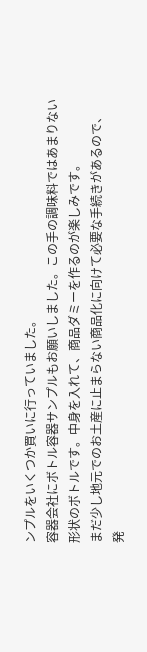ンプルをいくつか買いに行っていました。
容器会社にボトル容器サンプルもお願いしました。この手の調味料ではあまりない
形状のボトルです。中身を入れて、商品ダミーを作るのが楽しみです。
まだ少し地元でのお土産に止まらない商品化に向けて必要な手続きがあるので、
発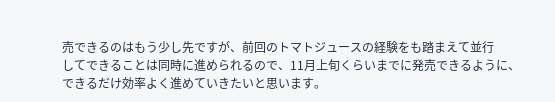売できるのはもう少し先ですが、前回のトマトジュースの経験をも踏まえて並行
してできることは同時に進められるので、11月上旬くらいまでに発売できるように、
できるだけ効率よく進めていきたいと思います。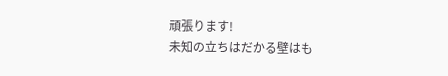頑張ります!
未知の立ちはだかる壁はも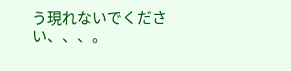う現れないでください、、、。